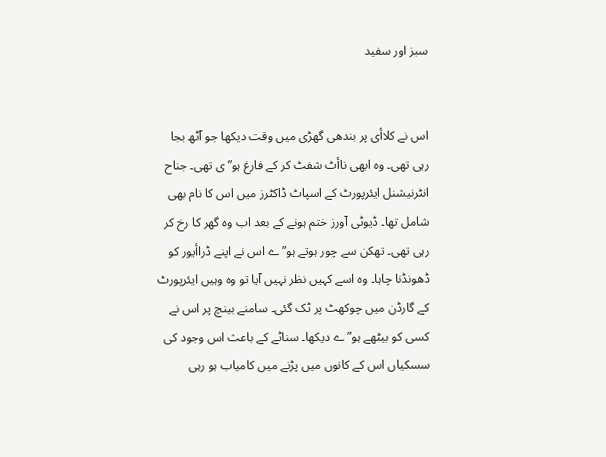سبز اور سفید


اس نے کلاأی پر بندھی گھڑی میں وقت دیکھا جو اۤٹھ بجا رہی تھی۔ وہ ابھی ناأٹ شفٹ کر کے فارغ ہو”ی تھی۔ جناح انٹرنیشنل ایئرپورٹ کے اسپاٹ ڈاکٹرز میں اس کا نام بھی شامل تھا۔ ڈیوٹی اۤورز ختم ہونے کے بعد اب وہ گھر کا رخ کر رہی تھی۔ تھکن سے چور ہوتے ہو”ے اس نے اپنے ڈراأیور کو ڈھونڈنا چاہا۔ وہ اسے کہیں نظر نہیں اۤیا تو وہ وہیں ایئرپورٹ کے گارڈن میں چوکھٹ پر ٹک گئی۔ سامنے بینچ پر اس نے کسی کو بیٹھے ہو”ے دیکھا۔ سناٹے کے باعث اس وجود کی سسکیاں اس کے کانوں میں پڑنے میں کامیاب ہو رہی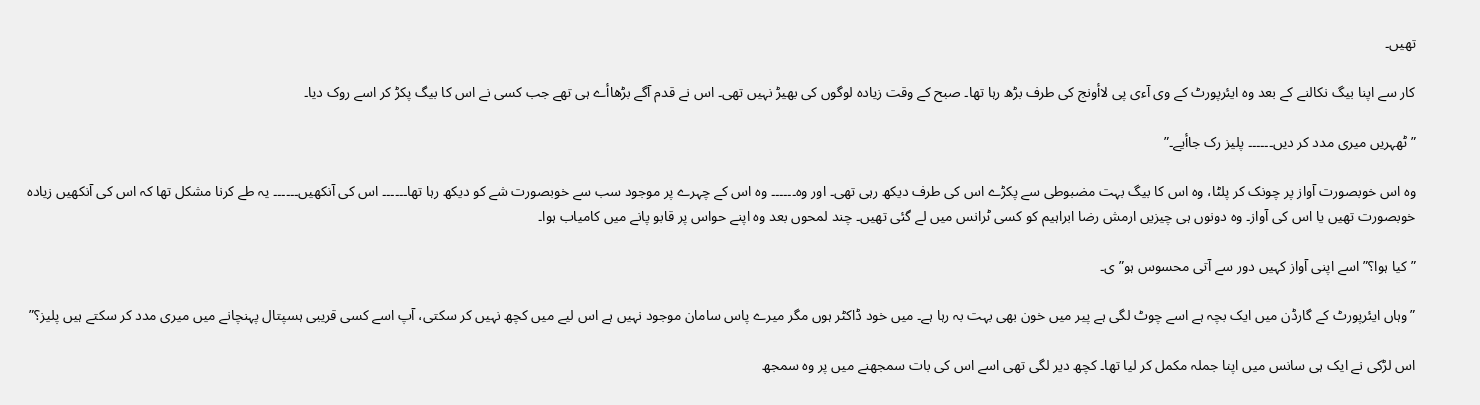تھیں۔

کار سے اپنا بیگ نکالنے کے بعد وہ ایئرپورٹ کے وی اۤءی پی لاأونج کی طرف بڑھ رہا تھا۔ صبح کے وقت زیادہ لوگوں کی بھیڑ نہیں تھی۔ اس نے قدم اۤگے بڑھاأے ہی تھے جب کسی نے اس کا بیگ پکڑ کر اسے روک دیا۔

”ٹھہریں میری مدد کر دیں۔۔۔۔۔۔ پلیز رک جاأیے۔”

وہ اس خوبصورت اۤواز پر چونک کر پلٹا، وہ اس کا بیگ بہت مضبوطی سے پکڑے اس کی طرف دیکھ رہی تھی۔ اور وہ۔۔۔۔۔۔ وہ اس کے چہرے پر موجود سب سے خوبصورت شے کو دیکھ رہا تھا۔۔۔۔۔۔ اس کی اۤنکھیں۔۔۔۔۔۔ یہ طے کرنا مشکل تھا کہ اس کی اۤنکھیں زیادہ خوبصورت تھیں یا اس کی اۤواز۔ وہ دونوں ہی چیزیں ارمش رضا ابراہیم کو کسی ٹرانس میں لے گئی تھیں۔ چند لمحوں بعد وہ اپنے حواس پر قابو پانے میں کامیاب ہوا۔

”کیا ہوا؟” اسے اپنی اۤواز کہیں دور سے اۤتی محسوس ہو”ی۔

”وہاں ایئرپورٹ کے گارڈن میں ایک بچہ ہے اسے چوٹ لگی ہے پیر میں خون بھی بہت بہ رہا ہے۔ میں خود ڈاکٹر ہوں مگر میرے پاس سامان موجود نہیں ہے اس لیے میں کچھ نہیں کر سکتی، اۤپ اسے کسی قریبی ہسپتال پہنچانے میں میری مدد کر سکتے ہیں پلیز؟”

اس لڑکی نے ایک ہی سانس میں اپنا جملہ مکمل کر لیا تھا۔ کچھ دیر لگی تھی اسے اس کی بات سمجھنے میں پر وہ سمجھ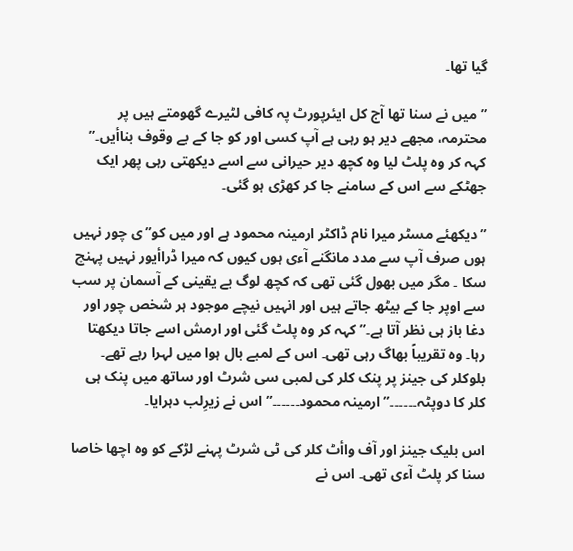گیا تھا۔

”میں نے سنا تھا اۤج کل ایئرپورٹ پہ کافی لٹیرے گھومتے ہیں پر محترمہ، مجھے دیر ہو رہی ہے اۤپ کسی اور کو جا کے بے وقوف بناأیں۔” کہہ کر وہ پلٹ لیا وہ کچھ دیر حیرانی سے اسے دیکھتی رہی پھر ایک جھٹکے سے اس کے سامنے جا کر کھڑی ہو گئی۔

”دیکھئے مسٹر میرا نام ڈاکٹر ارمینہ محمود ہے اور میں کو”ی چور نہیں ہوں صرف اۤپ سے مدد مانگنے اۤءی ہوں کیوں کہ میرا ڈراأیور نہیں پہنچ سکا ۔ مگر میں بھول گئی تھی کہ کچھ لوگ بے یقینی کے اۤسمان پر سب سے اوپر جا کے بیٹھ جاتے ہیں اور انہیں نیچے موجود ہر شخص چور اور دغا باز ہی نظر اۤتا ہے۔” کہہ کر وہ پلٹ گئی اور ارمش اسے جاتا دیکھتا رہا۔ وہ تقریباً بھاگ رہی تھی۔ اس کے لمبے بال ہوا میں لہرا رہے تھے۔ بلوکلر کی جینز پر پنک کلر کی لمبی سی شرٹ اور ساتھ میں پنک ہی کلر کا دوپٹہ۔۔۔۔۔۔” ارمینہ محمود۔۔۔۔۔۔” اس نے زیرِلب دہرایا۔

اس بلیک جینز اور اۤف واأٹ کلر کی ٹی شرٹ پہنے لڑکے کو وہ اچھا خاصا سنا کر پلٹ اۤءی تھی۔ اس نے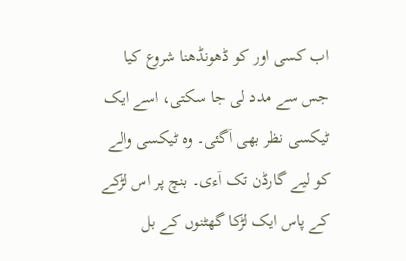اب کسی اور کو ڈھونڈھنا شروع کیا جس سے مدد لی جا سکتی، اسے ایک ٹیکسی نظر بھی اۤگئی۔ وہ ٹیکسی والے کو لیے گارڈن تک اۤءی۔ بنچ پر اس لڑکے کے پاس ایک لڑکا گھٹنوں کے بل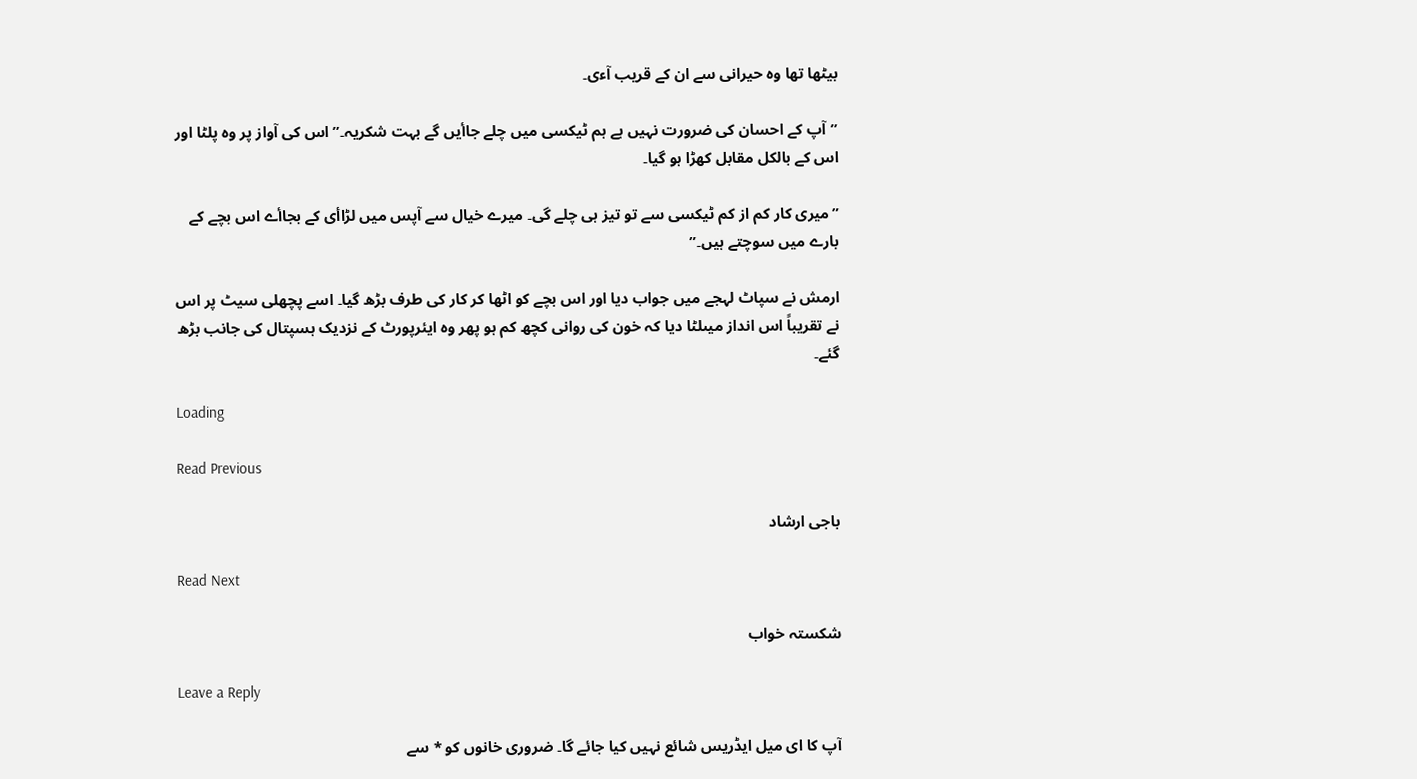بیٹھا تھا وہ حیرانی سے ان کے قریب اۤءی۔

”اۤپ کے احسان کی ضرورت نہیں ہے ہم ٹیکسی میں چلے جاأیں گے بہت شکریہ۔” اس کی اۤواز پر وہ پلٹا اور اس کے بالکل مقابل کھڑا ہو گیا۔

”میری کار کم از کم ٹیکسی سے تو تیز ہی چلے گی۔ میرے خیال سے اۤپس میں لڑاأی کے بجاأے اس بچے کے بارے میں سوچتے ہیں۔”

ارمش نے سپاٹ لہجے میں جواب دیا اور اس بچے کو اٹھا کر کار کی طرف بڑھ گیا۔ اسے پچھلی سیٹ پر اس نے تقریباً اس انداز میںلٹا دیا کہ خون کی روانی کچھ کم ہو پھر وہ ایئرپورٹ کے نزدیک ہسپتال کی جانب بڑھ گئے۔

Loading

Read Previous

باجی ارشاد

Read Next

شکستہ خواب

Leave a Reply

آپ کا ای میل ایڈریس شائع نہیں کیا جائے گا۔ ضروری خانوں کو * سے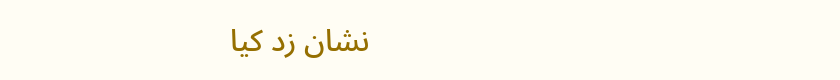نشان زد کیا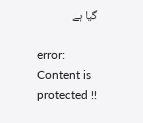گیا ہے

error: Content is protected !!